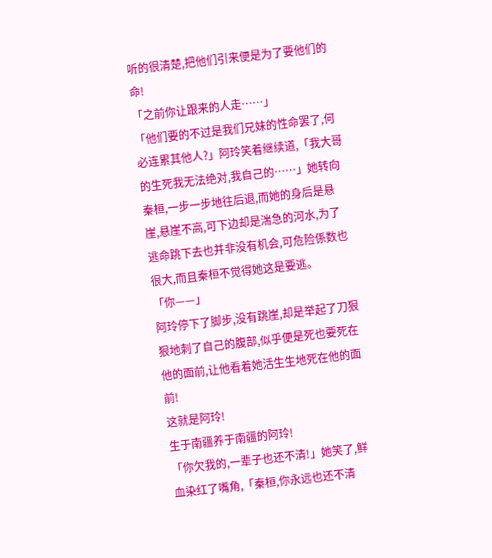听的很清楚,把他们引来便是为了要他们的命!
「之前你让跟来的人走……」
「他们要的不过是我们兄妹的性命罢了,何必连累其他人?」阿玲笑着继续道,「我大哥的生死我无法绝对,我自己的……」她转向秦桓,一步一步地往后退,而她的身后是悬崖,悬崖不高,可下边却是湍急的河水,为了逃命跳下去也并非没有机会,可危险係数也很大,而且秦桓不觉得她这是要逃。
「你——」
阿玲停下了脚步,没有跳崖,却是举起了刀狠狠地刺了自己的腹部,似乎便是死也要死在他的面前,让他看着她活生生地死在他的面前!
这就是阿玲!
生于南疆养于南疆的阿玲!
「你欠我的,一辈子也还不清!」她笑了,鲜血染红了嘴角,「秦桓,你永远也还不清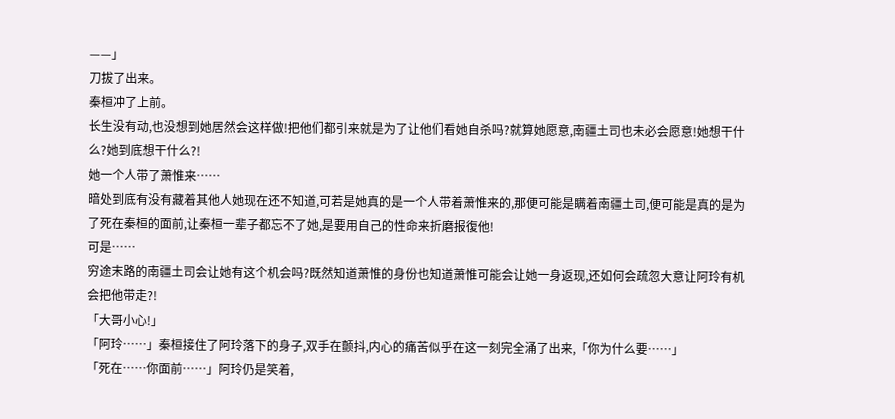——」
刀拔了出来。
秦桓冲了上前。
长生没有动,也没想到她居然会这样做!把他们都引来就是为了让他们看她自杀吗?就算她愿意,南疆土司也未必会愿意!她想干什么?她到底想干什么?!
她一个人带了萧惟来……
暗处到底有没有藏着其他人她现在还不知道,可若是她真的是一个人带着萧惟来的,那便可能是瞒着南疆土司,便可能是真的是为了死在秦桓的面前,让秦桓一辈子都忘不了她,是要用自己的性命来折磨报復他!
可是……
穷途末路的南疆土司会让她有这个机会吗?既然知道萧惟的身份也知道萧惟可能会让她一身返现,还如何会疏忽大意让阿玲有机会把他带走?!
「大哥小心!」
「阿玲……」秦桓接住了阿玲落下的身子,双手在颤抖,内心的痛苦似乎在这一刻完全涌了出来,「你为什么要……」
「死在……你面前……」阿玲仍是笑着,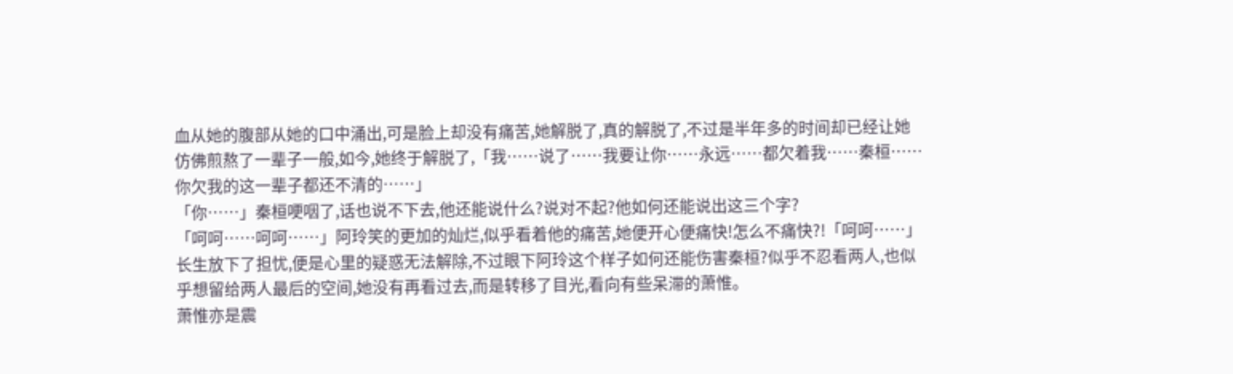血从她的腹部从她的口中涌出,可是脸上却没有痛苦,她解脱了,真的解脱了,不过是半年多的时间却已经让她仿佛煎熬了一辈子一般,如今,她终于解脱了,「我……说了……我要让你……永远……都欠着我……秦桓……你欠我的这一辈子都还不清的……」
「你……」秦桓哽咽了,话也说不下去,他还能说什么?说对不起?他如何还能说出这三个字?
「呵呵……呵呵……」阿玲笑的更加的灿烂,似乎看着他的痛苦,她便开心便痛快!怎么不痛快?!「呵呵……」
长生放下了担忧,便是心里的疑惑无法解除,不过眼下阿玲这个样子如何还能伤害秦桓?似乎不忍看两人,也似乎想留给两人最后的空间,她没有再看过去,而是转移了目光,看向有些呆滞的萧惟。
萧惟亦是震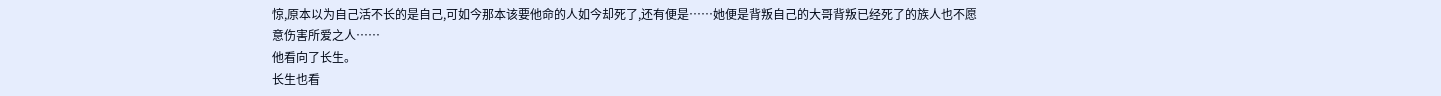惊,原本以为自己活不长的是自己,可如今那本该要他命的人如今却死了,还有便是……她便是背叛自己的大哥背叛已经死了的族人也不愿意伤害所爱之人……
他看向了长生。
长生也看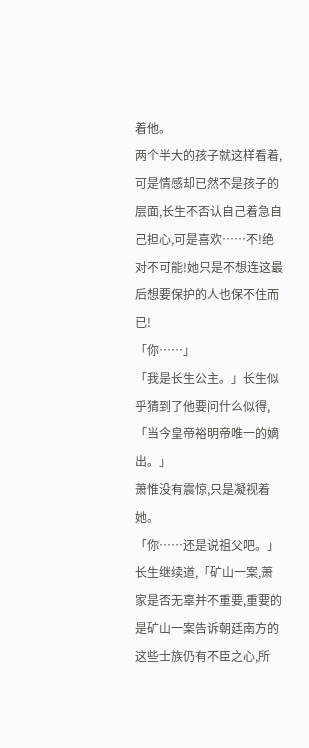着他。
两个半大的孩子就这样看着,可是情感却已然不是孩子的层面,长生不否认自己着急自己担心,可是喜欢……不!绝对不可能!她只是不想连这最后想要保护的人也保不住而已!
「你……」
「我是长生公主。」长生似乎猜到了他要问什么似得,「当今皇帝裕明帝唯一的嫡出。」
萧惟没有震惊,只是凝视着她。
「你……还是说祖父吧。」长生继续道,「矿山一案,萧家是否无辜并不重要,重要的是矿山一案告诉朝廷南方的这些士族仍有不臣之心,所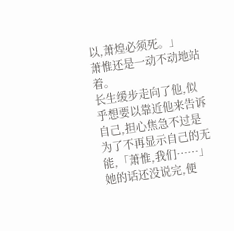以,萧煌必须死。」
萧惟还是一动不动地站着。
长生缓步走向了他,似乎想要以靠近他来告诉自己,担心焦急不过是为了不再显示自己的无能,「萧惟,我们……」她的话还没说完,便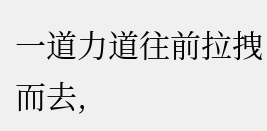一道力道往前拉拽而去,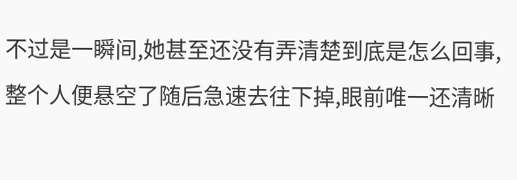不过是一瞬间,她甚至还没有弄清楚到底是怎么回事,整个人便悬空了随后急速去往下掉,眼前唯一还清晰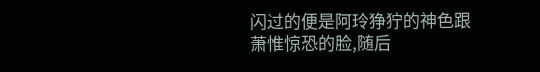闪过的便是阿玲狰狞的神色跟萧惟惊恐的脸,随后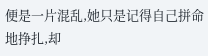便是一片混乱,她只是记得自己拼命地挣扎,却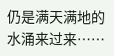仍是满天满地的水涌来过来……